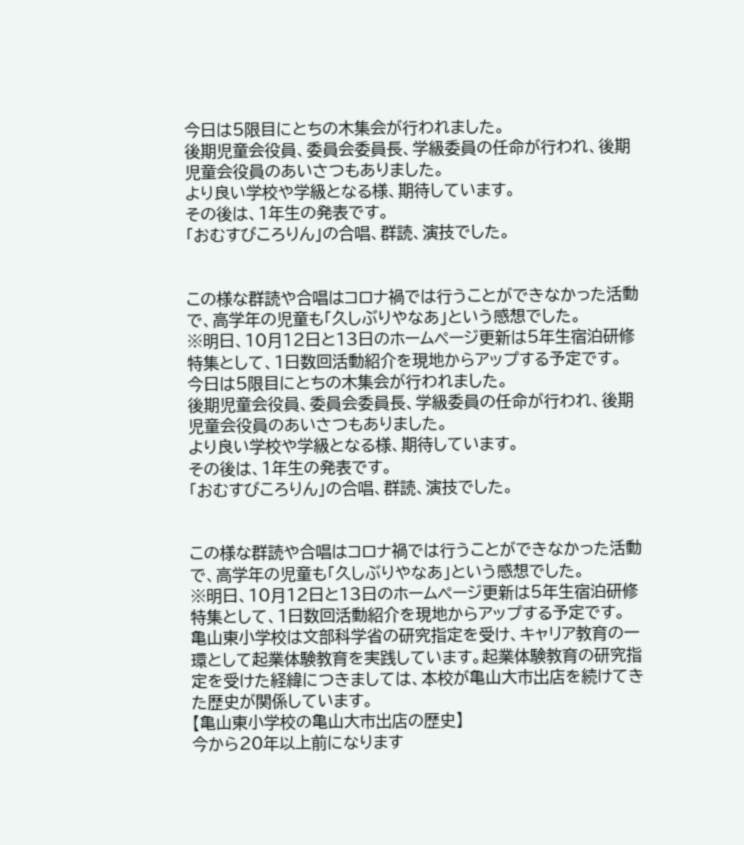今日は5限目にとちの木集会が行われました。
後期児童会役員、委員会委員長、学級委員の任命が行われ、後期児童会役員のあいさつもありました。
より良い学校や学級となる様、期待しています。
その後は、1年生の発表です。
「おむすびころりん」の合唱、群読、演技でした。


この様な群読や合唱はコロナ禍では行うことができなかった活動で、高学年の児童も「久しぶりやなあ」という感想でした。
※明日、10月12日と13日のホームページ更新は5年生宿泊研修特集として、1日数回活動紹介を現地からアップする予定です。
今日は5限目にとちの木集会が行われました。
後期児童会役員、委員会委員長、学級委員の任命が行われ、後期児童会役員のあいさつもありました。
より良い学校や学級となる様、期待しています。
その後は、1年生の発表です。
「おむすびころりん」の合唱、群読、演技でした。


この様な群読や合唱はコロナ禍では行うことができなかった活動で、高学年の児童も「久しぶりやなあ」という感想でした。
※明日、10月12日と13日のホームページ更新は5年生宿泊研修特集として、1日数回活動紹介を現地からアップする予定です。
亀山東小学校は文部科学省の研究指定を受け、キャリア教育の一環として起業体験教育を実践しています。起業体験教育の研究指定を受けた経緯につきましては、本校が亀山大市出店を続けてきた歴史が関係しています。
【亀山東小学校の亀山大市出店の歴史】
今から20年以上前になります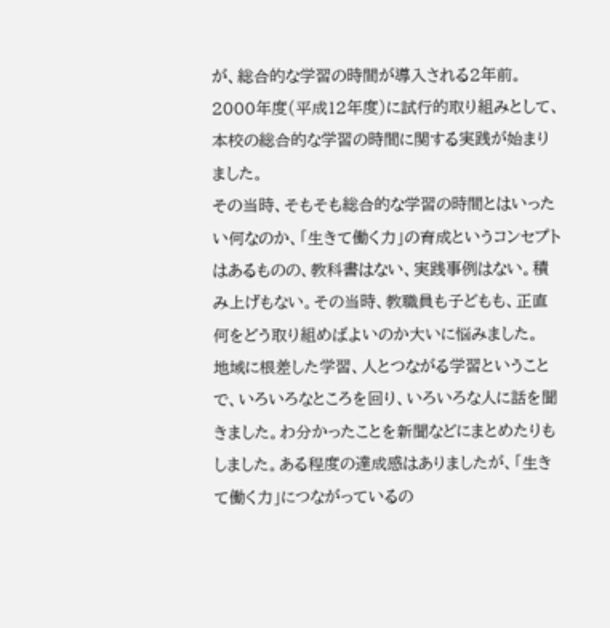が、総合的な学習の時間が導入される2年前。2000年度(平成12年度)に試行的取り組みとして、本校の総合的な学習の時間に関する実践が始まりました。
その当時、そもそも総合的な学習の時間とはいったい何なのか、「生きて働く力」の育成というコンセプトはあるものの、教科書はない、実践事例はない。積み上げもない。その当時、教職員も子どもも、正直何をどう取り組めばよいのか大いに悩みました。
地域に根差した学習、人とつながる学習ということで、いろいろなところを回り、いろいろな人に話を聞きました。わ分かったことを新聞などにまとめたりもしました。ある程度の達成感はありましたが、「生きて働く力」につながっているの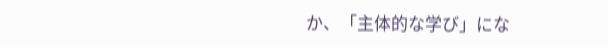か、「主体的な学び」にな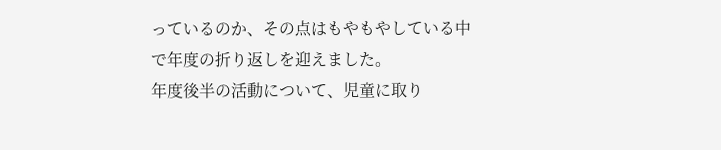っているのか、その点はもやもやしている中で年度の折り返しを迎えました。
年度後半の活動について、児童に取り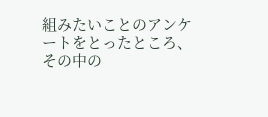組みたいことのアンケートをとったところ、その中の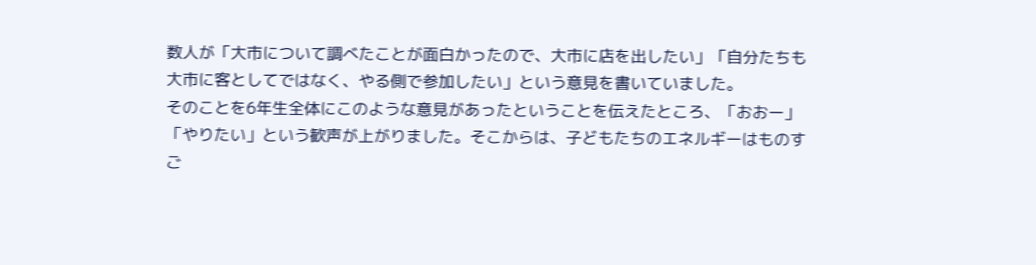数人が「大市について調べたことが面白かったので、大市に店を出したい」「自分たちも大市に客としてではなく、やる側で参加したい」という意見を書いていました。
そのことを6年生全体にこのような意見があったということを伝えたところ、「おおー」「やりたい」という歓声が上がりました。そこからは、子どもたちのエネルギーはものすご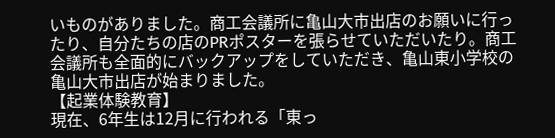いものがありました。商工会議所に亀山大市出店のお願いに行ったり、自分たちの店のPRポスターを張らせていただいたり。商工会議所も全面的にバックアップをしていただき、亀山東小学校の亀山大市出店が始まりました。
【起業体験教育】
現在、6年生は12月に行われる「東っ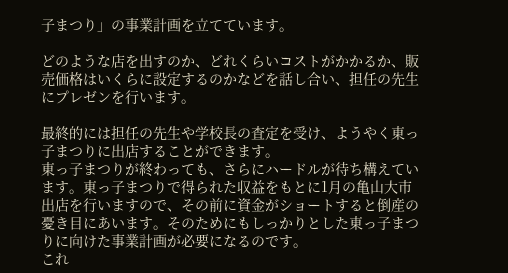子まつり」の事業計画を立てています。

どのような店を出すのか、どれくらいコストがかかるか、販売価格はいくらに設定するのかなどを話し合い、担任の先生にプレゼンを行います。

最終的には担任の先生や学校長の査定を受け、ようやく東っ子まつりに出店することができます。
東っ子まつりが終わっても、さらにハードルが待ち構えています。東っ子まつりで得られた収益をもとに1月の亀山大市出店を行いますので、その前に資金がショートすると倒産の憂き目にあいます。そのためにもしっかりとした東っ子まつりに向けた事業計画が必要になるのです。
これ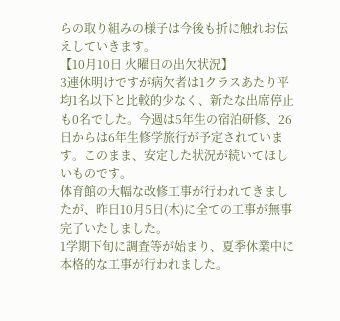らの取り組みの様子は今後も折に触れお伝えしていきます。
【10月10日 火曜日の出欠状況】
3連休明けですが病欠者は1クラスあたり平均1名以下と比較的少なく、新たな出席停止も0名でした。今週は5年生の宿泊研修、26日からは6年生修学旅行が予定されています。このまま、安定した状況が続いてほしいものです。
体育館の大幅な改修工事が行われてきましたが、昨日10月5日(木)に全ての工事が無事完了いたしました。
1学期下旬に調査等が始まり、夏季休業中に本格的な工事が行われました。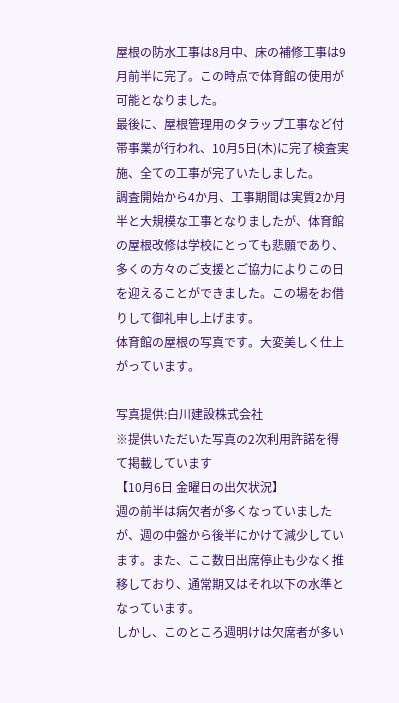屋根の防水工事は8月中、床の補修工事は9月前半に完了。この時点で体育館の使用が可能となりました。
最後に、屋根管理用のタラップ工事など付帯事業が行われ、10月5日(木)に完了検査実施、全ての工事が完了いたしました。
調査開始から4か月、工事期間は実質2か月半と大規模な工事となりましたが、体育館の屋根改修は学校にとっても悲願であり、多くの方々のご支援とご協力によりこの日を迎えることができました。この場をお借りして御礼申し上げます。
体育館の屋根の写真です。大変美しく仕上がっています。

写真提供:白川建設株式会社
※提供いただいた写真の2次利用許諾を得て掲載しています
【10月6日 金曜日の出欠状況】
週の前半は病欠者が多くなっていましたが、週の中盤から後半にかけて減少しています。また、ここ数日出席停止も少なく推移しており、通常期又はそれ以下の水準となっています。
しかし、このところ週明けは欠席者が多い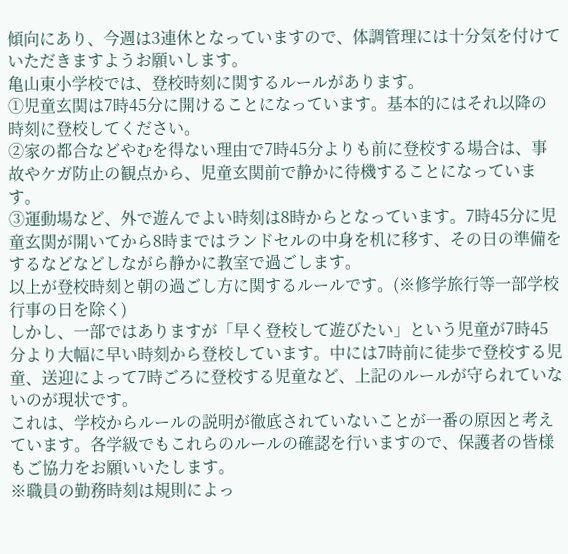傾向にあり、今週は3連休となっていますので、体調管理には十分気を付けていただきますようお願いします。
亀山東小学校では、登校時刻に関するルールがあります。
①児童玄関は7時45分に開けることになっています。基本的にはそれ以降の時刻に登校してください。
②家の都合などやむを得ない理由で7時45分よりも前に登校する場合は、事故やケガ防止の観点から、児童玄関前で静かに待機することになっています。
③運動場など、外で遊んでよい時刻は8時からとなっています。7時45分に児童玄関が開いてから8時まではランドセルの中身を机に移す、その日の準備をするなどなどしながら静かに教室で過ごします。
以上が登校時刻と朝の過ごし方に関するルールです。(※修学旅行等一部学校行事の日を除く)
しかし、一部ではありますが「早く登校して遊びたい」という児童が7時45分より大幅に早い時刻から登校しています。中には7時前に徒歩で登校する児童、送迎によって7時ごろに登校する児童など、上記のルールが守られていないのが現状です。
これは、学校からルールの説明が徹底されていないことが一番の原因と考えています。各学級でもこれらのルールの確認を行いますので、保護者の皆様もご協力をお願いいたします。
※職員の勤務時刻は規則によっ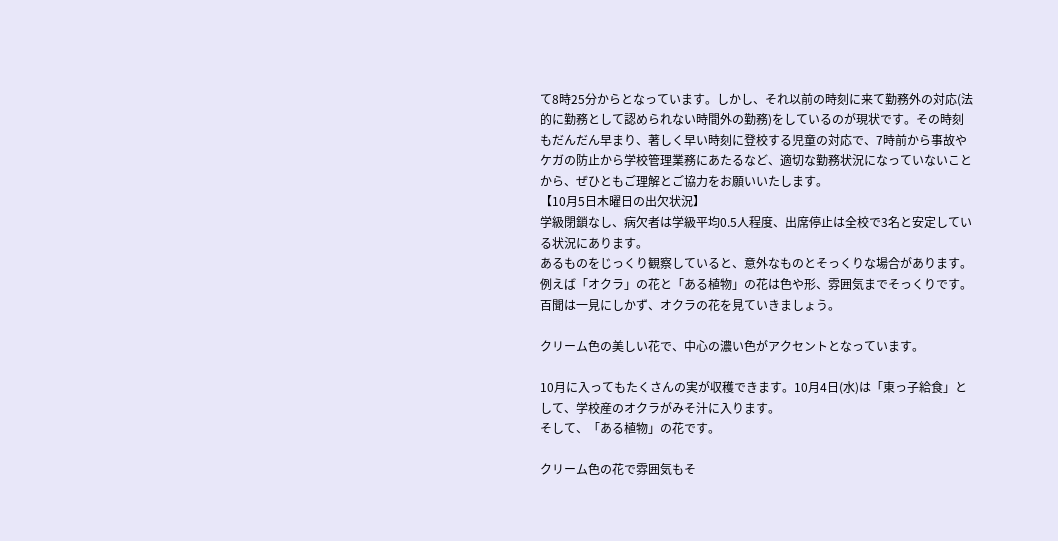て8時25分からとなっています。しかし、それ以前の時刻に来て勤務外の対応(法的に勤務として認められない時間外の勤務)をしているのが現状です。その時刻もだんだん早まり、著しく早い時刻に登校する児童の対応で、7時前から事故やケガの防止から学校管理業務にあたるなど、適切な勤務状況になっていないことから、ぜひともご理解とご協力をお願いいたします。
【10月5日木曜日の出欠状況】
学級閉鎖なし、病欠者は学級平均0.5人程度、出席停止は全校で3名と安定している状況にあります。
あるものをじっくり観察していると、意外なものとそっくりな場合があります。
例えば「オクラ」の花と「ある植物」の花は色や形、雰囲気までそっくりです。
百聞は一見にしかず、オクラの花を見ていきましょう。

クリーム色の美しい花で、中心の濃い色がアクセントとなっています。

10月に入ってもたくさんの実が収穫できます。10月4日(水)は「東っ子給食」として、学校産のオクラがみそ汁に入ります。
そして、「ある植物」の花です。

クリーム色の花で雰囲気もそ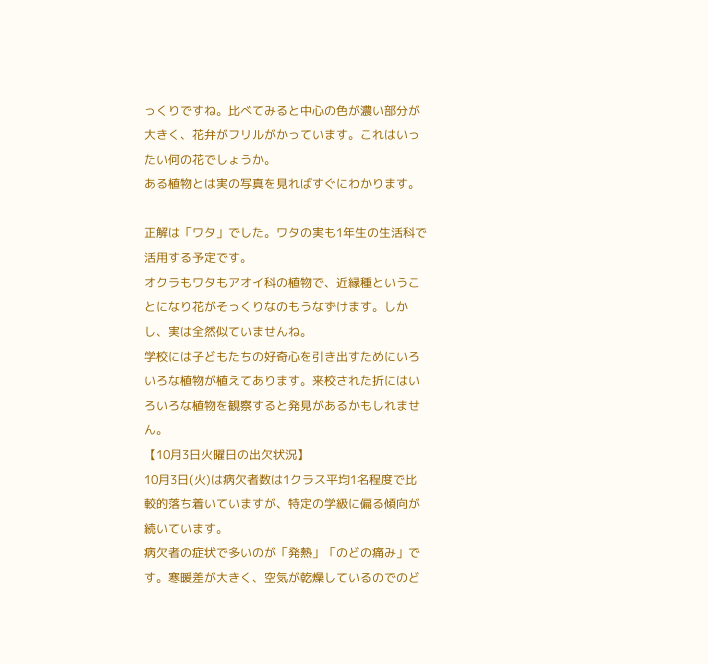っくりですね。比べてみると中心の色が濃い部分が大きく、花弁がフリルがかっています。これはいったい何の花でしょうか。
ある植物とは実の写真を見ればすぐにわかります。

正解は「ワタ」でした。ワタの実も1年生の生活科で活用する予定です。
オクラもワタもアオイ科の植物で、近縁種ということになり花がそっくりなのもうなずけます。しかし、実は全然似ていませんね。
学校には子どもたちの好奇心を引き出すためにいろいろな植物が植えてあります。来校された折にはいろいろな植物を観察すると発見があるかもしれません。
【10月3日火曜日の出欠状況】
10月3日(火)は病欠者数は1クラス平均1名程度で比較的落ち着いていますが、特定の学級に偏る傾向が続いています。
病欠者の症状で多いのが「発熱」「のどの痛み」です。寒暖差が大きく、空気が乾燥しているのでのど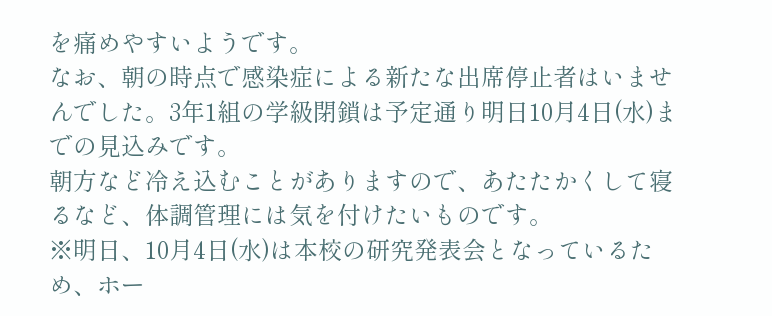を痛めやすいようです。
なお、朝の時点で感染症による新たな出席停止者はいませんでした。3年1組の学級閉鎖は予定通り明日10月4日(水)までの見込みです。
朝方など冷え込むことがありますので、あたたかくして寝るなど、体調管理には気を付けたいものです。
※明日、10月4日(水)は本校の研究発表会となっているため、ホー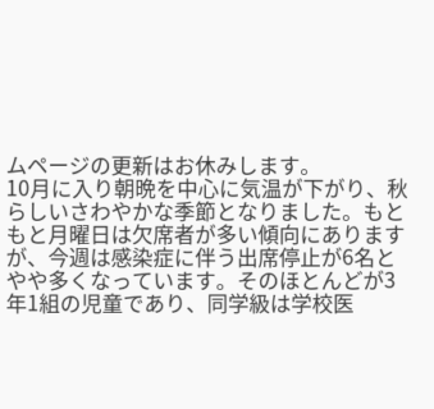ムページの更新はお休みします。
10月に入り朝晩を中心に気温が下がり、秋らしいさわやかな季節となりました。もともと月曜日は欠席者が多い傾向にありますが、今週は感染症に伴う出席停止が6名とやや多くなっています。そのほとんどが3年1組の児童であり、同学級は学校医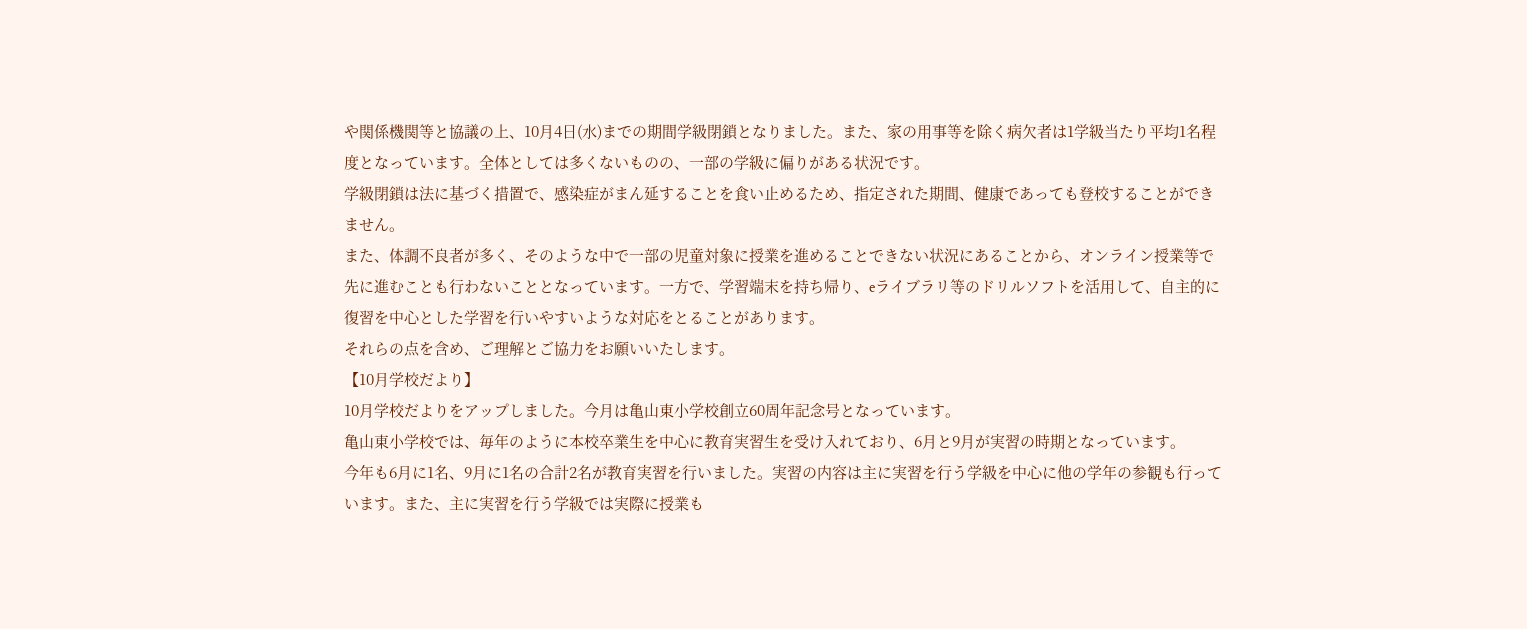や関係機関等と協議の上、10月4日(水)までの期間学級閉鎖となりました。また、家の用事等を除く病欠者は1学級当たり平均1名程度となっています。全体としては多くないものの、一部の学級に偏りがある状況です。
学級閉鎖は法に基づく措置で、感染症がまん延することを食い止めるため、指定された期間、健康であっても登校することができません。
また、体調不良者が多く、そのような中で一部の児童対象に授業を進めることできない状況にあることから、オンライン授業等で先に進むことも行わないこととなっています。一方で、学習端末を持ち帰り、eライブラリ等のドリルソフトを活用して、自主的に復習を中心とした学習を行いやすいような対応をとることがあります。
それらの点を含め、ご理解とご協力をお願いいたします。
【10月学校だより】
10月学校だよりをアップしました。今月は亀山東小学校創立60周年記念号となっています。
亀山東小学校では、毎年のように本校卒業生を中心に教育実習生を受け入れており、6月と9月が実習の時期となっています。
今年も6月に1名、9月に1名の合計2名が教育実習を行いました。実習の内容は主に実習を行う学級を中心に他の学年の参観も行っています。また、主に実習を行う学級では実際に授業も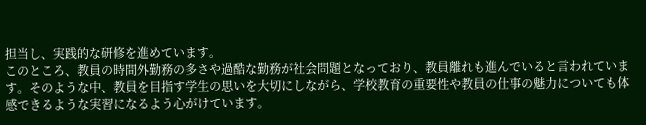担当し、実践的な研修を進めています。
このところ、教員の時間外勤務の多さや過酷な勤務が社会問題となっており、教員離れも進んでいると言われています。そのような中、教員を目指す学生の思いを大切にしながら、学校教育の重要性や教員の仕事の魅力についても体感できるような実習になるよう心がけています。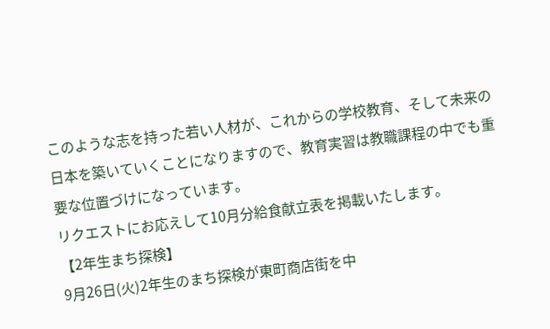このような志を持った若い人材が、これからの学校教育、そして未来の日本を築いていくことになりますので、教育実習は教職課程の中でも重要な位置づけになっています。
リクエストにお応えして10月分給食献立表を掲載いたします。
【2年生まち探検】
9月26日(火)2年生のまち探検が東町商店街を中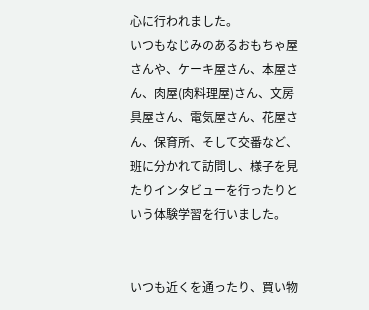心に行われました。
いつもなじみのあるおもちゃ屋さんや、ケーキ屋さん、本屋さん、肉屋(肉料理屋)さん、文房具屋さん、電気屋さん、花屋さん、保育所、そして交番など、班に分かれて訪問し、様子を見たりインタビューを行ったりという体験学習を行いました。


いつも近くを通ったり、買い物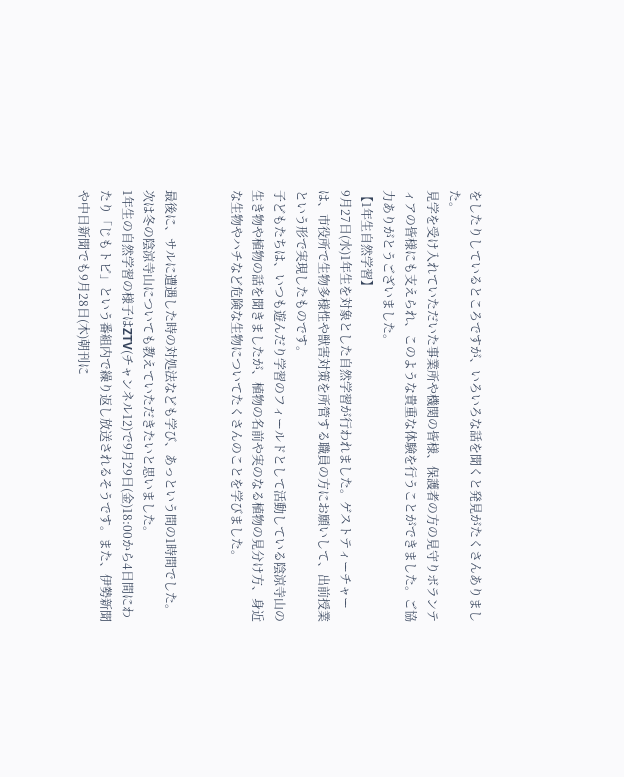をしたりしているところですが、いろいろな話を聞くと発見がたくさんありました。
見学を受け入れていただいた事業所や機関の皆様、保護者の方の見守りボランティアの皆様にも支えられ、このような貴重な体験を行うことができました。ご協力ありがとうございました。
【1年生自然学習】
9月27日(水)1年生を対象とした自然学習が行われました。ゲストティーチャーは、市役所で生物多様性や獣害対策を所管する職員の方にお願いして、出前授業という形で実現したものです。
子どもたちは、いつも遊んだり学習のフィールドとして活動している陰涼寺山の生き物や植物の話を聞きましたが、植物の名前や実のなる植物の見分け方、身近な生物やハチなど危険な生物についてたくさんのことを学びました。


最後に、サルに遭遇した時の対処法なども学び、あっという間の1時間でした。
次は冬の陰涼寺山についても教えていただきたいと思いました。
1年生の自然学習の様子はZTV(チャンネル12)で9月29日(金)18:00から4日間にわたり「じもトピ」という番組内で繰り返し放送されるそうです。また、伊勢新聞や中日新聞でも9月28日(木)朝刊に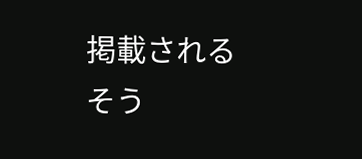掲載されるそう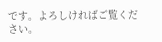です。よろしければご覧ください。